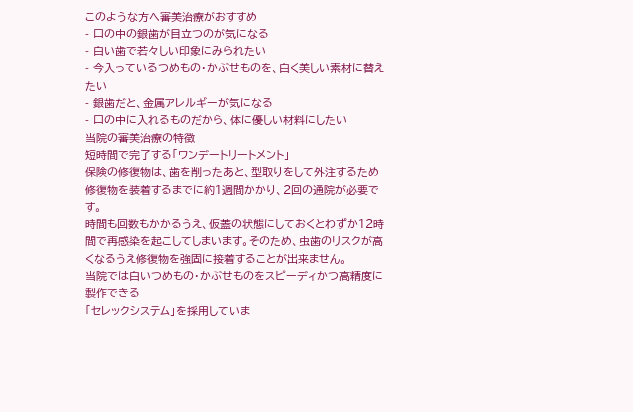このような方へ審美治療がおすすめ
- 口の中の銀歯が目立つのが気になる
- 白い歯で若々しい印象にみられたい
- 今入っているつめもの・かぶせものを、白く美しい素材に替えたい
- 銀歯だと、金属アレルギーが気になる
- 口の中に入れるものだから、体に優しい材料にしたい
当院の審美治療の特徴
短時間で完了する「ワンデートリートメント」
保険の修復物は、歯を削ったあと、型取りをして外注するため修復物を装着するまでに約1週間かかり、2回の通院が必要です。
時間も回数もかかるうえ、仮蓋の状態にしておくとわずか12時間で再感染を起こしてしまいます。そのため、虫歯のリスクが高くなるうえ修復物を強固に接着することが出来ません。
当院では白いつめもの・かぶせものをスピーディかつ高精度に製作できる
「セレックシステム」を採用していま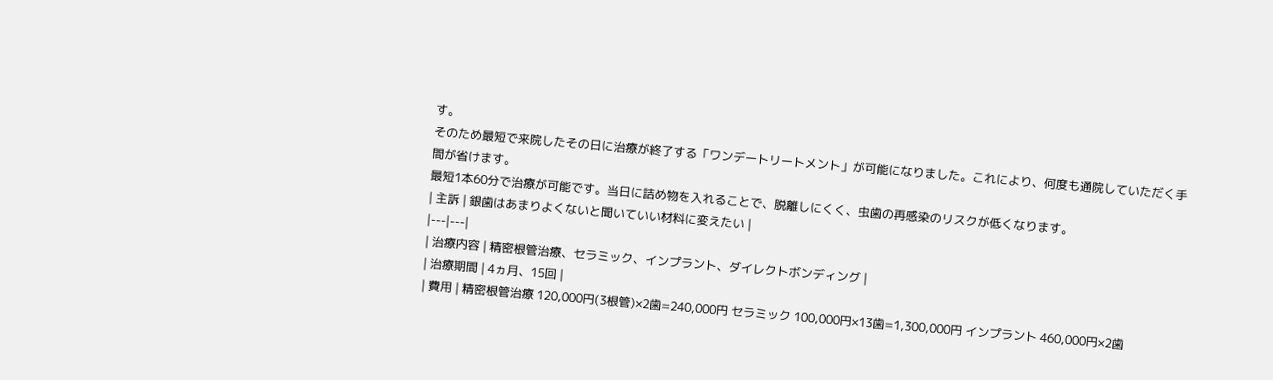す。
そのため最短で来院したその日に治療が終了する「ワンデートリートメント」が可能になりました。これにより、何度も通院していただく手間が省けます。
最短1本60分で治療が可能です。当日に詰め物を入れることで、脱離しにくく、虫歯の再感染のリスクが低くなります。
| 主訴 | 銀歯はあまりよくないと聞いていい材料に変えたい |
|---|---|
| 治療内容 | 精密根管治療、セラミック、インプラント、ダイレクトボンディング |
| 治療期間 | 4ヵ月、15回 |
| 費用 | 精密根管治療 120,000円(3根管)×2歯=240,000円 セラミック 100,000円×13歯=1,300,000円 インプラント 460,000円×2歯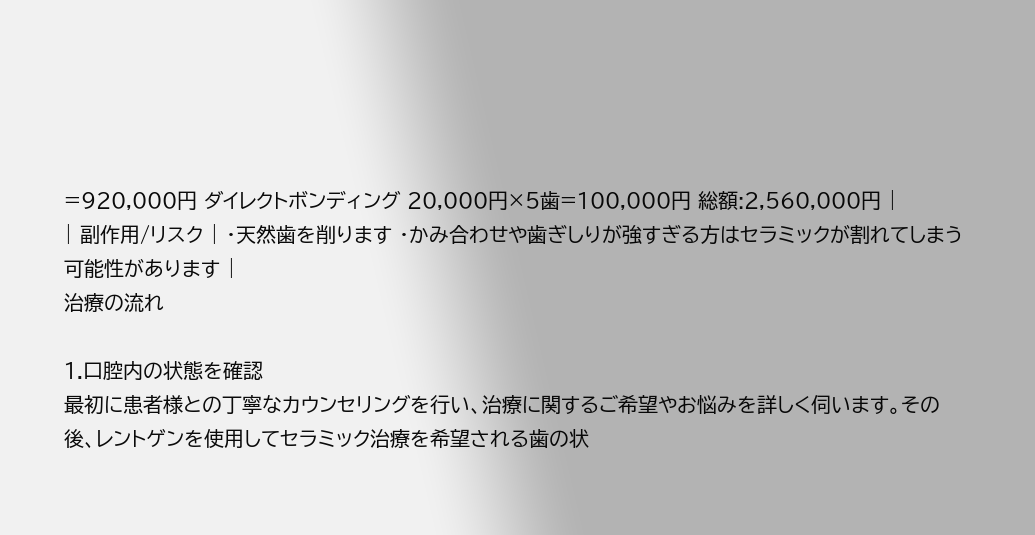=920,000円 ダイレクトボンディング 20,000円×5歯=100,000円 総額:2,560,000円 |
| 副作用/リスク | ・天然歯を削ります ・かみ合わせや歯ぎしりが強すぎる方はセラミックが割れてしまう可能性があります |
治療の流れ

1.口腔内の状態を確認
最初に患者様との丁寧なカウンセリングを行い、治療に関するご希望やお悩みを詳しく伺います。その後、レントゲンを使用してセラミック治療を希望される歯の状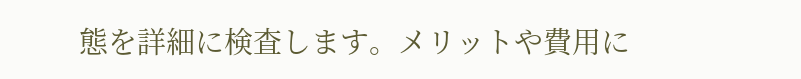態を詳細に検査します。メリットや費用に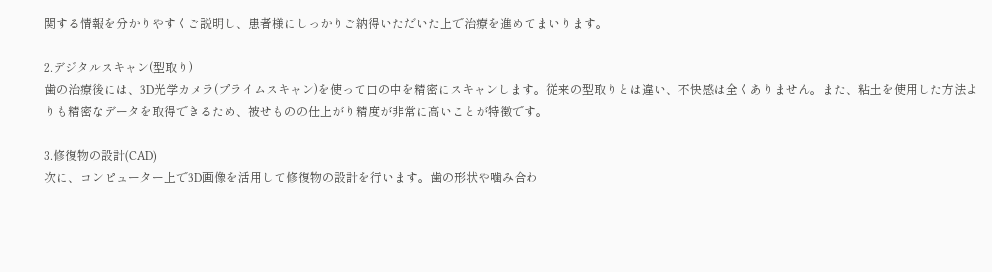関する情報を分かりやすくご説明し、患者様にしっかりご納得いただいた上で治療を進めてまいります。

2.デジタルスキャン(型取り)
歯の治療後には、3D光学カメラ(プライムスキャン)を使って口の中を精密にスキャンします。従来の型取りとは違い、不快感は全くありません。また、粘土を使用した方法よりも精密なデータを取得できるため、被せものの仕上がり精度が非常に高いことが特徴です。

3.修復物の設計(CAD)
次に、コンピューター上で3D画像を活用して修復物の設計を行います。歯の形状や噛み合わ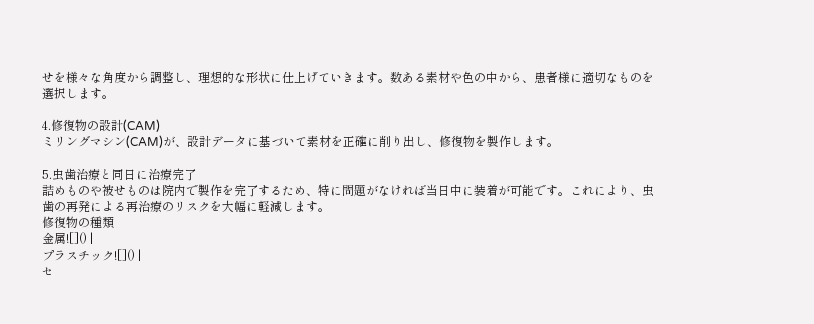せを様々な角度から調整し、理想的な形状に仕上げていきます。数ある素材や色の中から、患者様に適切なものを選択します。

4.修復物の設計(CAM)
ミリングマシン(CAM)が、設計データに基づいて素材を正確に削り出し、修復物を製作します。

5.虫歯治療と同日に治療完了
詰めものや被せものは院内で製作を完了するため、特に問題がなければ当日中に装着が可能です。これにより、虫歯の再発による再治療のリスクを大幅に軽減します。
修復物の種類
金属![]() |
プラスチック![]() |
セ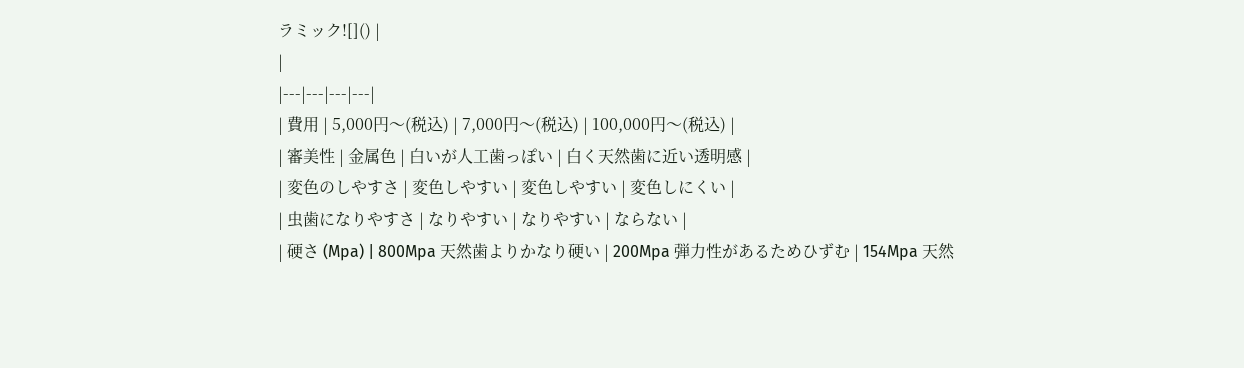ラミック![]() |
|
|---|---|---|---|
| 費用 | 5,000円〜(税込) | 7,000円〜(税込) | 100,000円〜(税込) |
| 審美性 | 金属色 | 白いが人工歯っぽい | 白く天然歯に近い透明感 |
| 変色のしやすさ | 変色しやすい | 変色しやすい | 変色しにくい |
| 虫歯になりやすさ | なりやすい | なりやすい | ならない |
| 硬さ (Mpa) | 800Mpa 天然歯よりかなり硬い | 200Mpa 弾力性があるためひずむ | 154Mpa 天然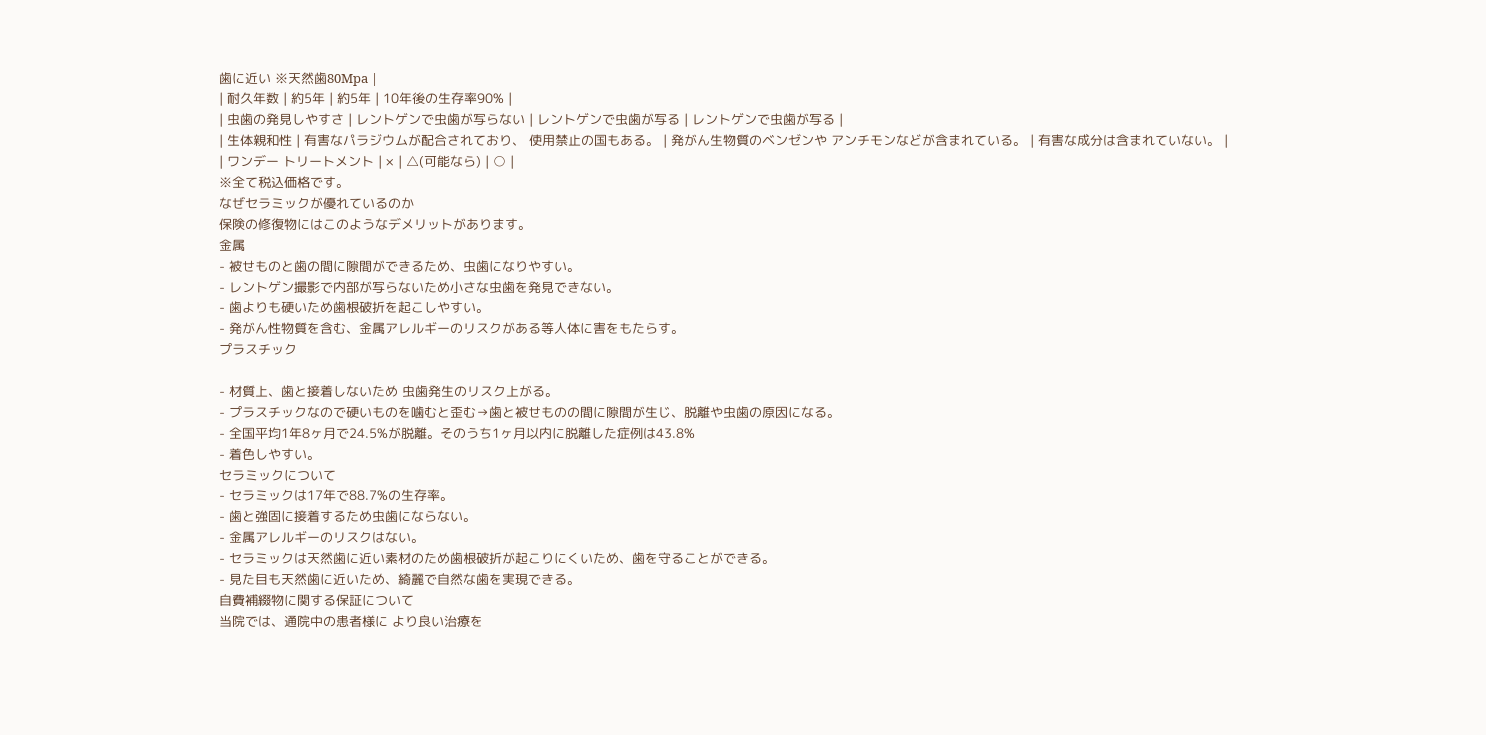歯に近い ※天然歯80Mpa |
| 耐久年数 | 約5年 | 約5年 | 10年後の生存率90% |
| 虫歯の発見しやすさ | レントゲンで虫歯が写らない | レントゲンで虫歯が写る | レントゲンで虫歯が写る |
| 生体親和性 | 有害なパラジウムが配合されており、 使用禁止の国もある。 | 発がん生物質のベンゼンや アンチモンなどが含まれている。 | 有害な成分は含まれていない。 |
| ワンデー トリートメント | × | △(可能なら) | ○ |
※全て税込価格です。
なぜセラミックが優れているのか
保険の修復物にはこのようなデメリットがあります。
金属
- 被せものと歯の間に隙間ができるため、虫歯になりやすい。
- レントゲン撮影で内部が写らないため小さな虫歯を発見できない。
- 歯よりも硬いため歯根破折を起こしやすい。
- 発がん性物質を含む、金属アレルギーのリスクがある等人体に害をもたらす。
プラスチック

- 材質上、歯と接着しないため 虫歯発生のリスク上がる。
- プラスチックなので硬いものを噛むと歪む→歯と被せものの間に隙間が生じ、脱離や虫歯の原因になる。
- 全国平均1年8ヶ月で24.5%が脱離。そのうち1ヶ月以内に脱離した症例は43.8%
- 着色しやすい。
セラミックについて
- セラミックは17年で88.7%の生存率。
- 歯と強固に接着するため虫歯にならない。
- 金属アレルギーのリスクはない。
- セラミックは天然歯に近い素材のため歯根破折が起こりにくいため、歯を守ることができる。
- 見た目も天然歯に近いため、綺麗で自然な歯を実現できる。
自費補綴物に関する保証について
当院では、通院中の患者様に より良い治療を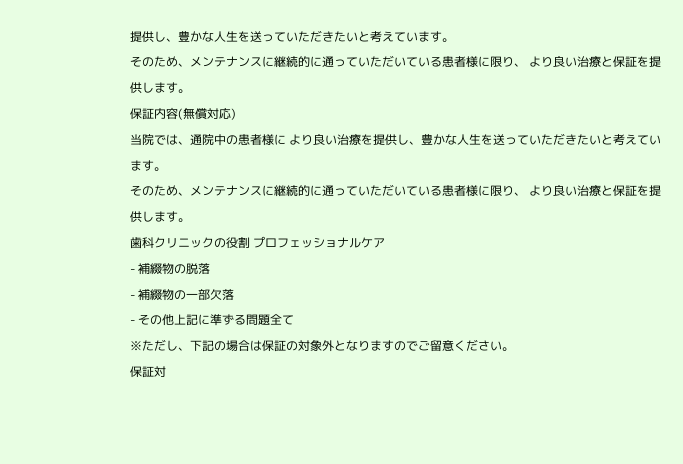提供し、豊かな人生を送っていただきたいと考えています。
そのため、メンテナンスに継続的に通っていただいている患者様に限り、 より良い治療と保証を提供します。
保証内容(無償対応)
当院では、通院中の患者様に より良い治療を提供し、豊かな人生を送っていただきたいと考えています。
そのため、メンテナンスに継続的に通っていただいている患者様に限り、 より良い治療と保証を提供します。
歯科クリニックの役割 プロフェッショナルケア
- 補綴物の脱落
- 補綴物の一部欠落
- その他上記に準ずる問題全て
※ただし、下記の場合は保証の対象外となりますのでご留意ください。
保証対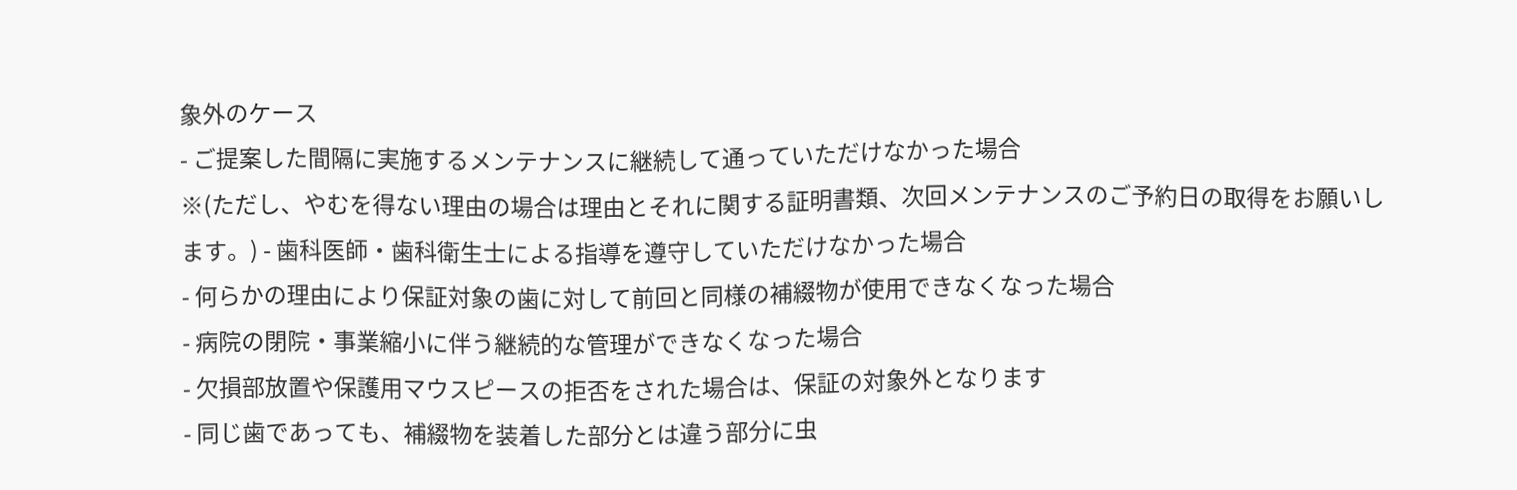象外のケース
- ご提案した間隔に実施するメンテナンスに継続して通っていただけなかった場合
※(ただし、やむを得ない理由の場合は理由とそれに関する証明書類、次回メンテナンスのご予約日の取得をお願いします。) - 歯科医師・歯科衛生士による指導を遵守していただけなかった場合
- 何らかの理由により保証対象の歯に対して前回と同様の補綴物が使用できなくなった場合
- 病院の閉院・事業縮小に伴う継続的な管理ができなくなった場合
- 欠損部放置や保護用マウスピースの拒否をされた場合は、保証の対象外となります
- 同じ歯であっても、補綴物を装着した部分とは違う部分に虫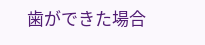歯ができた場合